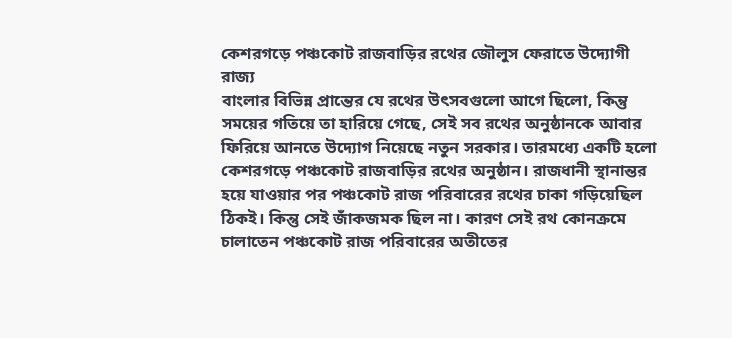কেশরগড়ে পঞ্চকোট রাজবাড়ির রথের জৌলুস ফেরাতে উদ্যোগী রাজ্য
বাংলার বিভিন্ন প্রান্তের যে রথের উৎসবগুলো আগে ছিলো, কিন্তু সময়ের গতিয়ে তা হারিয়ে গেছে, সেই সব রথের অনুষ্ঠানকে আবার ফিরিয়ে আনতে উদ্যোগ নিয়েছে নতুন সরকার। তারমধ্যে একটি হলো কেশরগড়ে পঞ্চকোট রাজবাড়ির রথের অনুষ্ঠান। রাজধানী স্থানান্তর হয়ে যাওয়ার পর পঞ্চকোট রাজ পরিবারের রথের চাকা গড়িয়েছিল ঠিকই। কিন্তু সেই জাঁকজমক ছিল না। কারণ সেই রথ কোনক্রমে চালাতেন পঞ্চকোট রাজ পরিবারের অতীতের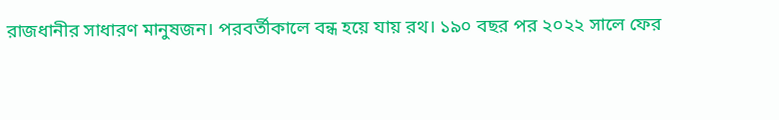রাজধানীর সাধারণ মানুষজন। পরবর্তীকালে বন্ধ হয়ে যায় রথ। ১৯০ বছর পর ২০২২ সালে ফের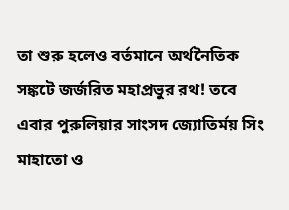তা শুরু হলেও বর্তমানে অর্থনৈতিক সঙ্কটে জর্জরিত মহাপ্রভুর রথ! তবে এবার পুরুলিয়ার সাংসদ জ্যোতির্ময় সিং মাহাতো ও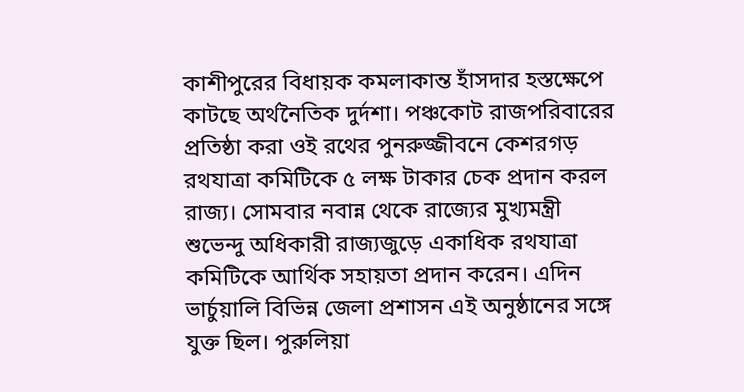কাশীপুরের বিধায়ক কমলাকান্ত হাঁসদার হস্তক্ষেপে কাটছে অর্থনৈতিক দুর্দশা। পঞ্চকোট রাজপরিবারের প্রতিষ্ঠা করা ওই রথের পুনরুজ্জীবনে কেশরগড় রথযাত্রা কমিটিকে ৫ লক্ষ টাকার চেক প্রদান করল রাজ্য। সোমবার নবান্ন থেকে রাজ্যের মুখ্যমন্ত্রী শুভেন্দু অধিকারী রাজ্যজুড়ে একাধিক রথযাত্রা কমিটিকে আর্থিক সহায়তা প্রদান করেন। এদিন ভার্চুয়ালি বিভিন্ন জেলা প্রশাসন এই অনুষ্ঠানের সঙ্গে যুক্ত ছিল। পুরুলিয়া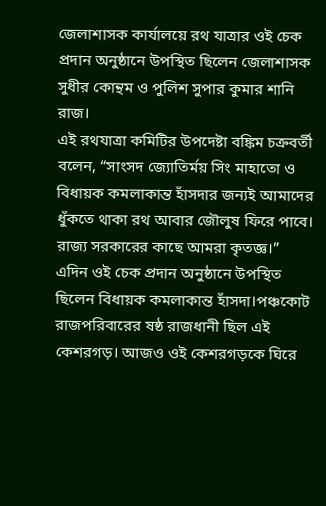জেলাশাসক কার্যালয়ে রথ যাত্রার ওই চেক প্রদান অনুষ্ঠানে উপস্থিত ছিলেন জেলাশাসক সুধীর কোন্থম ও পুলিশ সুপার কুমার শানি রাজ।
এই রথযাত্রা কমিটির উপদেষ্টা বঙ্কিম চক্রবর্তী বলেন, “সাংসদ জ্যোতির্ময় সিং মাহাতো ও বিধায়ক কমলাকান্ত হাঁসদার জন্যই আমাদের ধুঁকতে থাকা রথ আবার জৌলুষ ফিরে পাবে। রাজ্য সরকারের কাছে আমরা কৃতজ্ঞ।” এদিন ওই চেক প্রদান অনুষ্ঠানে উপস্থিত ছিলেন বিধায়ক কমলাকান্ত হাঁসদা।পঞ্চকোট রাজপরিবারের ষষ্ঠ রাজধানী ছিল এই কেশরগড়। আজও ওই কেশরগড়কে ঘিরে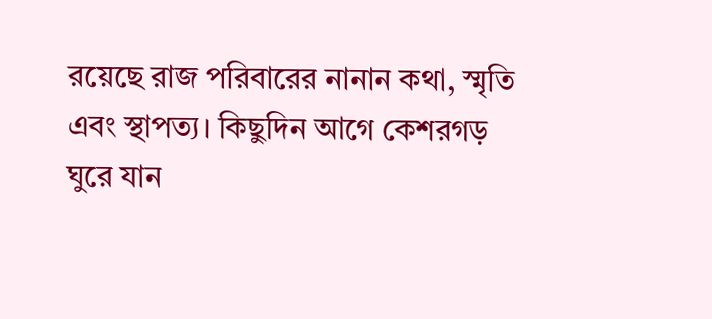রয়েছে রাজ পরিবারের নানান কথা, স্মৃতি এবং স্থাপত্য। কিছুদিন আগে কেশরগড় ঘুরে যান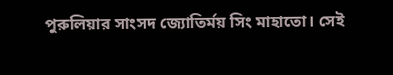পুরুলিয়ার সাংসদ জ্যোতির্ময় সিং মাহাতো। সেই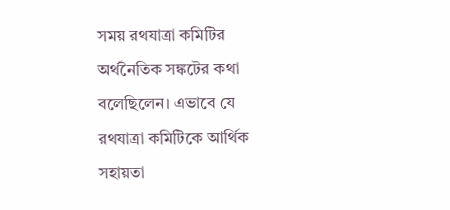সময় রথযাত্রা কমিটির অর্থনৈতিক সঙ্কটের কথা বলেছিলেন। এভাবে যে রথযাত্রা কমিটিকে আর্থিক সহায়তা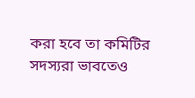করা হবে তা কমিটির সদস্যরা ভাবতেও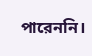পারেননি।